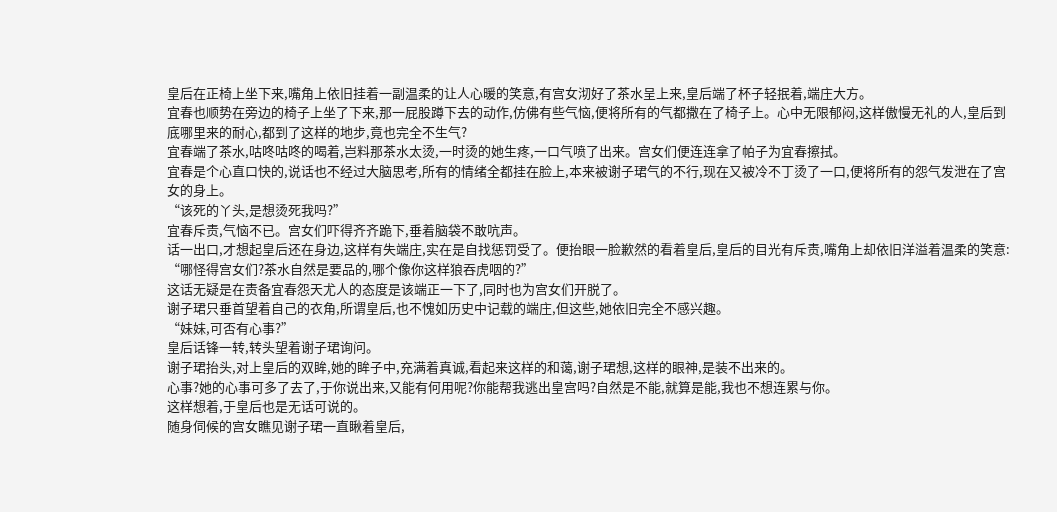皇后在正椅上坐下来,嘴角上依旧挂着一副温柔的让人心暖的笑意,有宫女沏好了茶水呈上来,皇后端了杯子轻抿着,端庄大方。
宜春也顺势在旁边的椅子上坐了下来,那一屁股蹲下去的动作,仿佛有些气恼,便将所有的气都撒在了椅子上。心中无限郁闷,这样傲慢无礼的人,皇后到底哪里来的耐心,都到了这样的地步,竟也完全不生气?
宜春端了茶水,咕咚咕咚的喝着,岂料那茶水太烫,一时烫的她生疼,一口气喷了出来。宫女们便连连拿了帕子为宜春擦拭。
宜春是个心直口快的,说话也不经过大脑思考,所有的情绪全都挂在脸上,本来被谢子珺气的不行,现在又被冷不丁烫了一口,便将所有的怨气发泄在了宫女的身上。
“该死的丫头,是想烫死我吗?”
宜春斥责,气恼不已。宫女们吓得齐齐跪下,垂着脑袋不敢吭声。
话一出口,才想起皇后还在身边,这样有失端庄,实在是自找惩罚受了。便抬眼一脸歉然的看着皇后,皇后的目光有斥责,嘴角上却依旧洋溢着温柔的笑意:
“哪怪得宫女们?茶水自然是要品的,哪个像你这样狼吞虎咽的?”
这话无疑是在责备宜春怨天尤人的态度是该端正一下了,同时也为宫女们开脱了。
谢子珺只垂首望着自己的衣角,所谓皇后,也不愧如历史中记载的端庄,但这些,她依旧完全不感兴趣。
“妹妹,可否有心事?”
皇后话锋一转,转头望着谢子珺询问。
谢子珺抬头,对上皇后的双眸,她的眸子中,充满着真诚,看起来这样的和蔼,谢子珺想,这样的眼神,是装不出来的。
心事?她的心事可多了去了,于你说出来,又能有何用呢?你能帮我逃出皇宫吗?自然是不能,就算是能,我也不想连累与你。
这样想着,于皇后也是无话可说的。
随身伺候的宫女瞧见谢子珺一直瞅着皇后,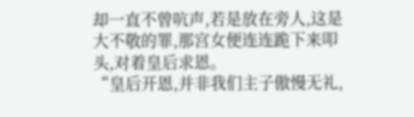却一直不曾吭声,若是放在旁人,这是大不敬的罪,那宫女便连连跪下来叩头,对着皇后求恩。
“皇后开恩,并非我们主子傲慢无礼,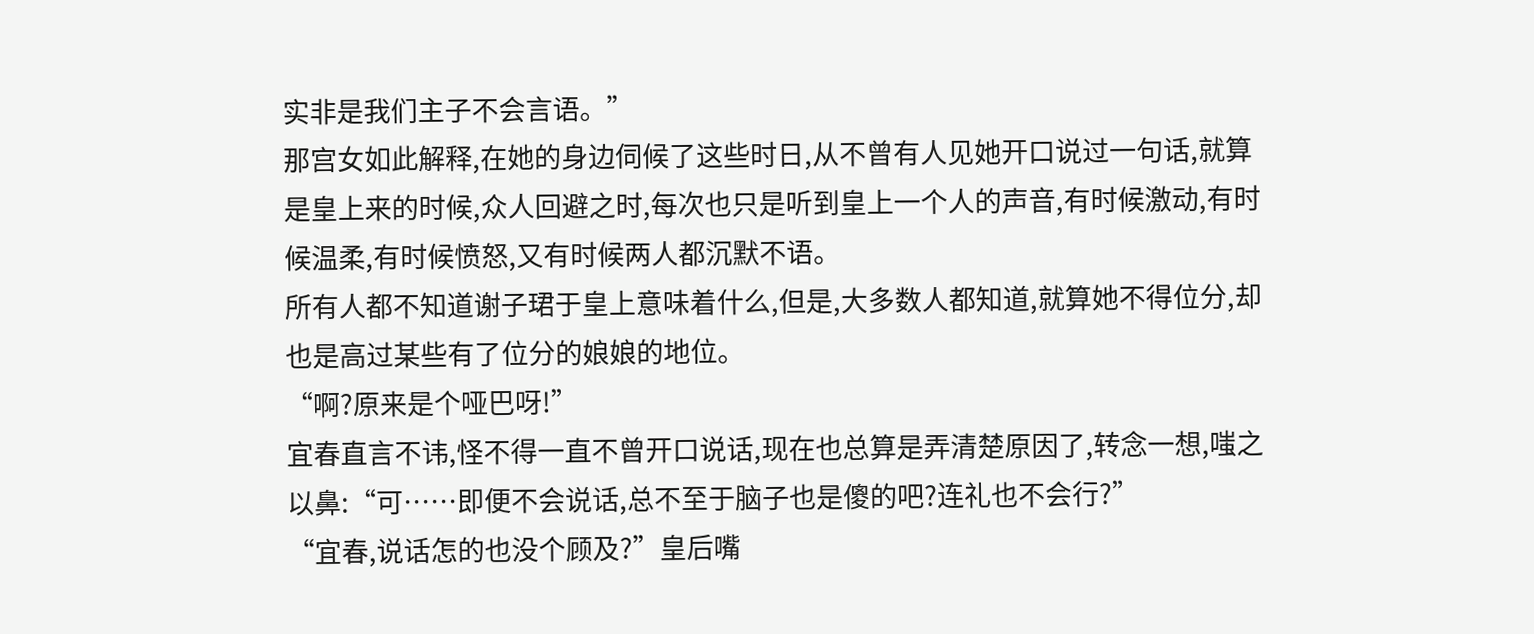实非是我们主子不会言语。”
那宫女如此解释,在她的身边伺候了这些时日,从不曾有人见她开口说过一句话,就算是皇上来的时候,众人回避之时,每次也只是听到皇上一个人的声音,有时候激动,有时候温柔,有时候愤怒,又有时候两人都沉默不语。
所有人都不知道谢子珺于皇上意味着什么,但是,大多数人都知道,就算她不得位分,却也是高过某些有了位分的娘娘的地位。
“啊?原来是个哑巴呀!”
宜春直言不讳,怪不得一直不曾开口说话,现在也总算是弄清楚原因了,转念一想,嗤之以鼻:“可……即便不会说话,总不至于脑子也是傻的吧?连礼也不会行?”
“宜春,说话怎的也没个顾及?”皇后嘴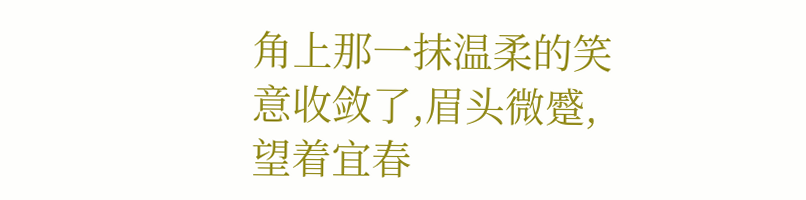角上那一抹温柔的笑意收敛了,眉头微蹙,望着宜春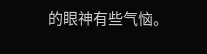的眼神有些气恼。